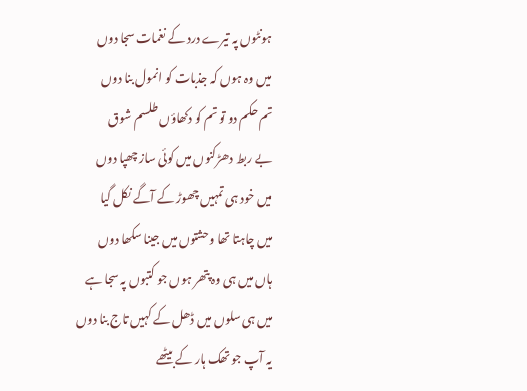ہونٹوں پہ تیرے درد کے نغمات سجا دوں
میں وہ ہوں کہ جذبات کو انمول بنا دوں
تم حکم دو تو تم کو دکھاؤں طلسم شوق
بے ربط دھڑکنوں میں کوئی ساز چھپا دوں
میں خود ہی تمہیں چھوڑ کے آگے نکل گیا
میں چاہتا تھا وحشتوں میں جینا سکھا دوں
ہاں میں ہی وہ پتھر ہوں جو کتبوں پہ سجا ہے
میں ہی سلوں میں ڈھل کے کہیں تاج بنا دوں
یہ آپ جو تھک ہار کے بیٹھے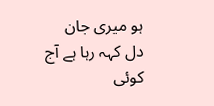ہو میری جان
دل کہہ رہا ہے آج کوئی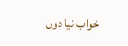خواب نیا دوں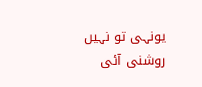یونہی تو نہیں روشنی آئی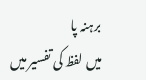برہنہ پا
میں لفظ کی تفسیر میں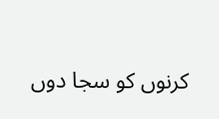کرنوں کو سجا دوں